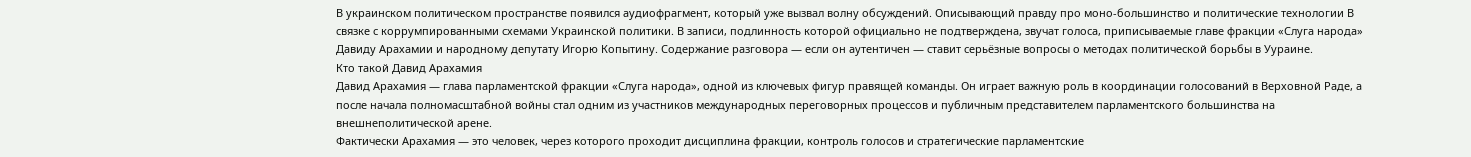В украинском политическом пространстве появился аудиофрагмент, который уже вызвал волну обсуждений. Описывающий правду про моно-большинство и политические технологии В связке с коррумпированными схемами Украинской политики. В записи, подлинность которой официально не подтверждена, звучат голоса, приписываемые главе фракции «Слуга народа» Давиду Арахамии и народному депутату Игорю Копытину. Содержание разговора — если он аутентичен — ставит серьёзные вопросы о методах политической борьбы в Уураине.
Кто такой Давид Арахамия
Давид Арахамия — глава парламентской фракции «Слуга народа», одной из ключевых фигур правящей команды. Он играет важную роль в координации голосований в Верховной Раде, а после начала полномасштабной войны стал одним из участников международных переговорных процессов и публичным представителем парламентского большинства на внешнеполитической арене.
Фактически Арахамия — это человек, через которого проходит дисциплина фракции, контроль голосов и стратегические парламентские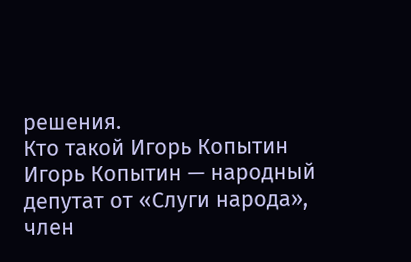решения.
Кто такой Игорь Копытин
Игорь Копытин — народный депутат от «Слуги народа», член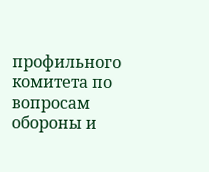профильного комитета по вопросам обороны и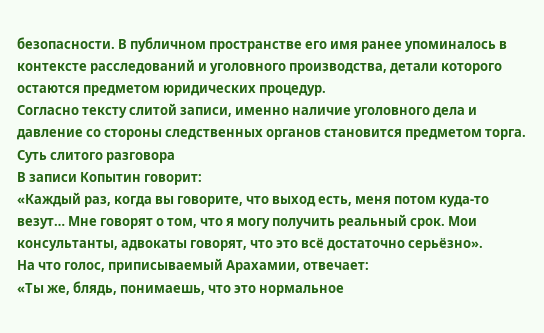безопасности. В публичном пространстве его имя ранее упоминалось в контексте расследований и уголовного производства, детали которого остаются предметом юридических процедур.
Согласно тексту слитой записи, именно наличие уголовного дела и давление со стороны следственных органов становится предметом торга.
Суть слитого разговора
В записи Копытин говорит:
«Каждый раз, когда вы говорите, что выход есть, меня потом куда-то везут… Мне говорят о том, что я могу получить реальный срок. Мои консультанты, адвокаты говорят, что это всё достаточно серьёзно».
На что голос, приписываемый Арахамии, отвечает:
«Ты же, блядь, понимаешь, что это нормальное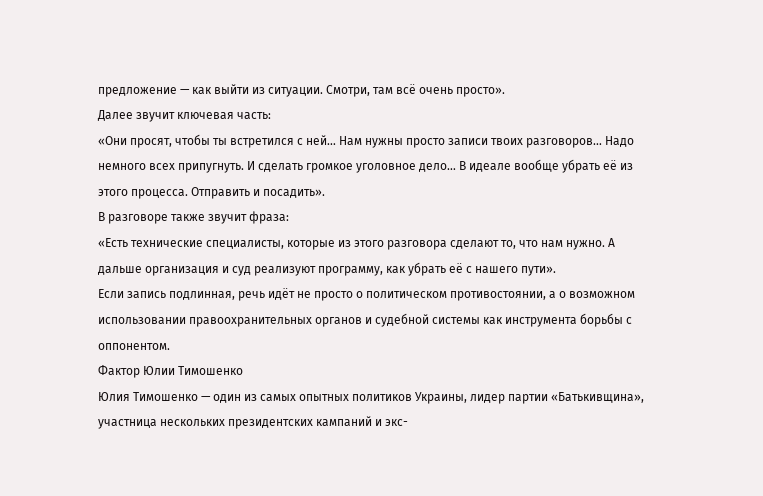предложение — как выйти из ситуации. Смотри, там всё очень просто».
Далее звучит ключевая часть:
«Они просят, чтобы ты встретился с ней… Нам нужны просто записи твоих разговоров… Надо немного всех припугнуть. И сделать громкое уголовное дело… В идеале вообще убрать её из этого процесса. Отправить и посадить».
В разговоре также звучит фраза:
«Есть технические специалисты, которые из этого разговора сделают то, что нам нужно. А дальше организация и суд реализуют программу, как убрать её с нашего пути».
Если запись подлинная, речь идёт не просто о политическом противостоянии, а о возможном использовании правоохранительных органов и судебной системы как инструмента борьбы с оппонентом.
Фактор Юлии Тимошенко
Юлия Тимошенко — один из самых опытных политиков Украины, лидер партии «Батькивщина», участница нескольких президентских кампаний и экс-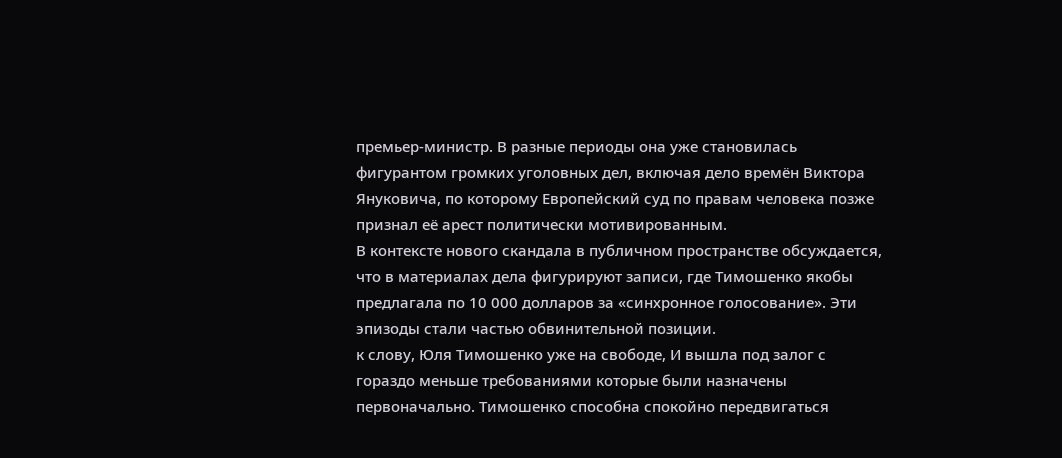премьер-министр. В разные периоды она уже становилась фигурантом громких уголовных дел, включая дело времён Виктора Януковича, по которому Европейский суд по правам человека позже признал её арест политически мотивированным.
В контексте нового скандала в публичном пространстве обсуждается, что в материалах дела фигурируют записи, где Тимошенко якобы предлагала по 10 000 долларов за «синхронное голосование». Эти эпизоды стали частью обвинительной позиции.
к слову, Юля Тимошенко уже на свободе, И вышла под залог с гораздо меньше требованиями которые были назначены первоначально. Тимошенко способна спокойно передвигаться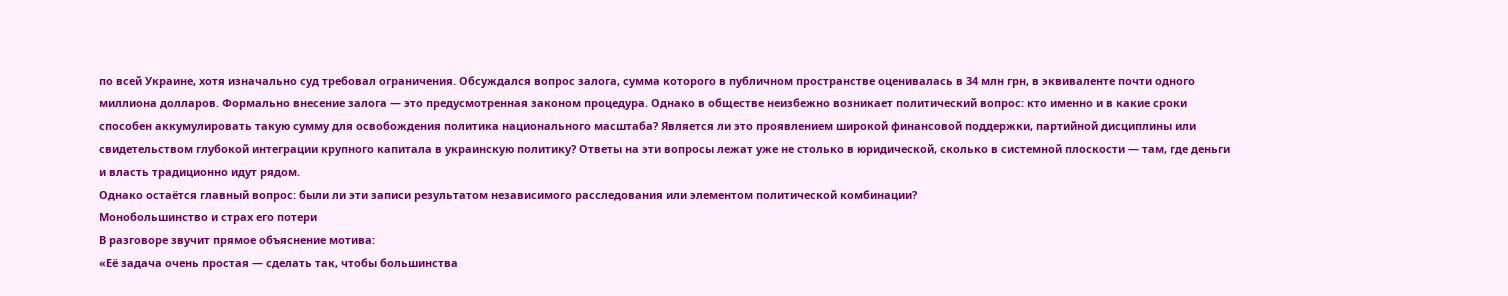по всей Украине, хотя изначально суд требовал ограничения. Обсуждался вопрос залога, сумма которого в публичном пространстве оценивалась в 34 млн грн, в эквиваленте почти одного миллиона долларов. Формально внесение залога — это предусмотренная законом процедура. Однако в обществе неизбежно возникает политический вопрос: кто именно и в какие сроки способен аккумулировать такую сумму для освобождения политика национального масштаба? Является ли это проявлением широкой финансовой поддержки, партийной дисциплины или свидетельством глубокой интеграции крупного капитала в украинскую политику? Ответы на эти вопросы лежат уже не столько в юридической, сколько в системной плоскости — там, где деньги и власть традиционно идут рядом.
Однако остаётся главный вопрос: были ли эти записи результатом независимого расследования или элементом политической комбинации?
Монобольшинство и страх его потери
В разговоре звучит прямое объяснение мотива:
«Её задача очень простая — сделать так, чтобы большинства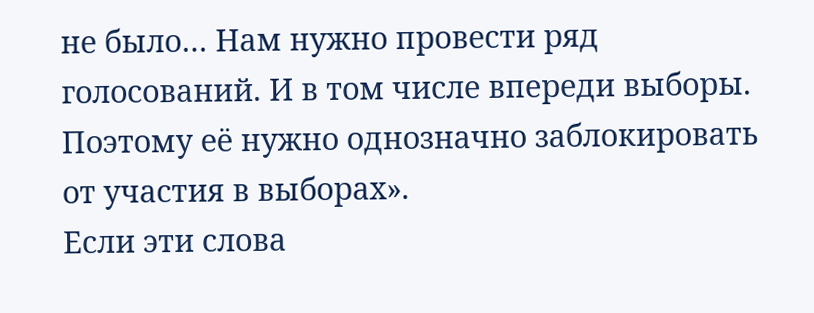не было… Нам нужно провести ряд голосований. И в том числе впереди выборы. Поэтому её нужно однозначно заблокировать от участия в выборах».
Если эти слова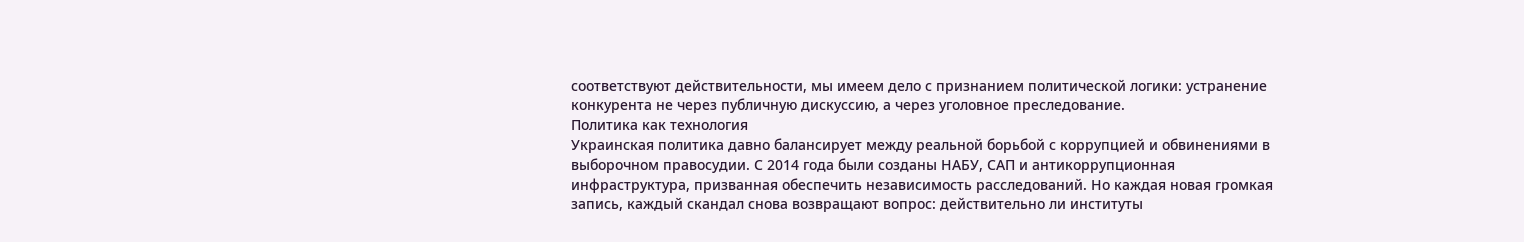соответствуют действительности, мы имеем дело с признанием политической логики: устранение конкурента не через публичную дискуссию, а через уголовное преследование.
Политика как технология
Украинская политика давно балансирует между реальной борьбой с коррупцией и обвинениями в выборочном правосудии. С 2014 года были созданы НАБУ, САП и антикоррупционная инфраструктура, призванная обеспечить независимость расследований. Но каждая новая громкая запись, каждый скандал снова возвращают вопрос: действительно ли институты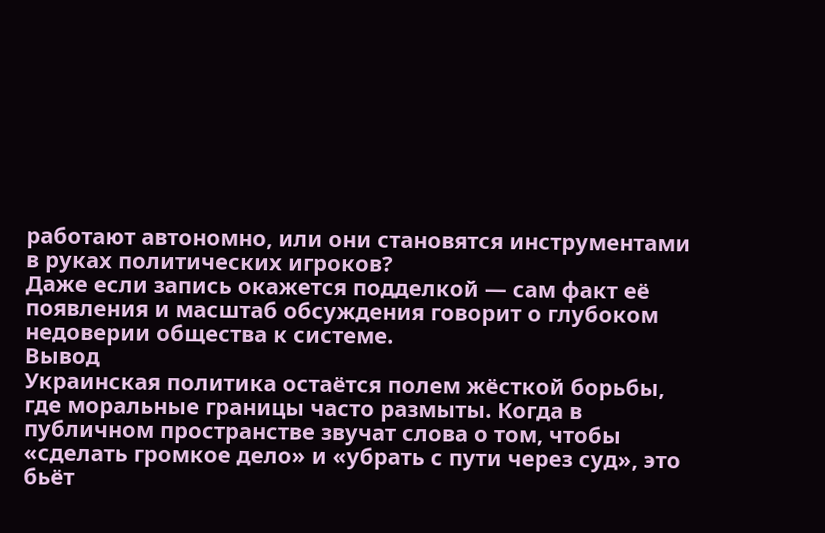работают автономно, или они становятся инструментами в руках политических игроков?
Даже если запись окажется подделкой — сам факт её появления и масштаб обсуждения говорит о глубоком недоверии общества к системе.
Вывод
Украинская политика остаётся полем жёсткой борьбы, где моральные границы часто размыты. Когда в публичном пространстве звучат слова о том, чтобы «сделать громкое дело» и «убрать с пути через суд», это бьёт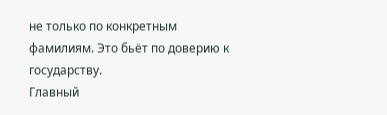не только по конкретным фамилиям. Это бьёт по доверию к государству.
Главный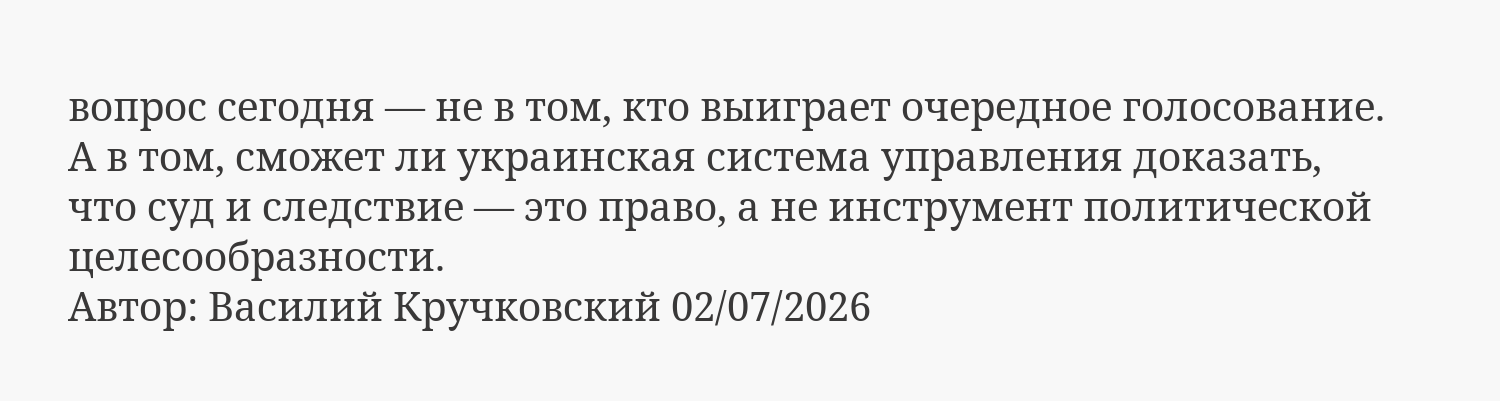вопрос сегодня — не в том, кто выиграет очередное голосование. А в том, сможет ли украинская система управления доказать, что суд и следствие — это право, а не инструмент политической целесообразности.
Автор: Василий Кручковский 02/07/2026